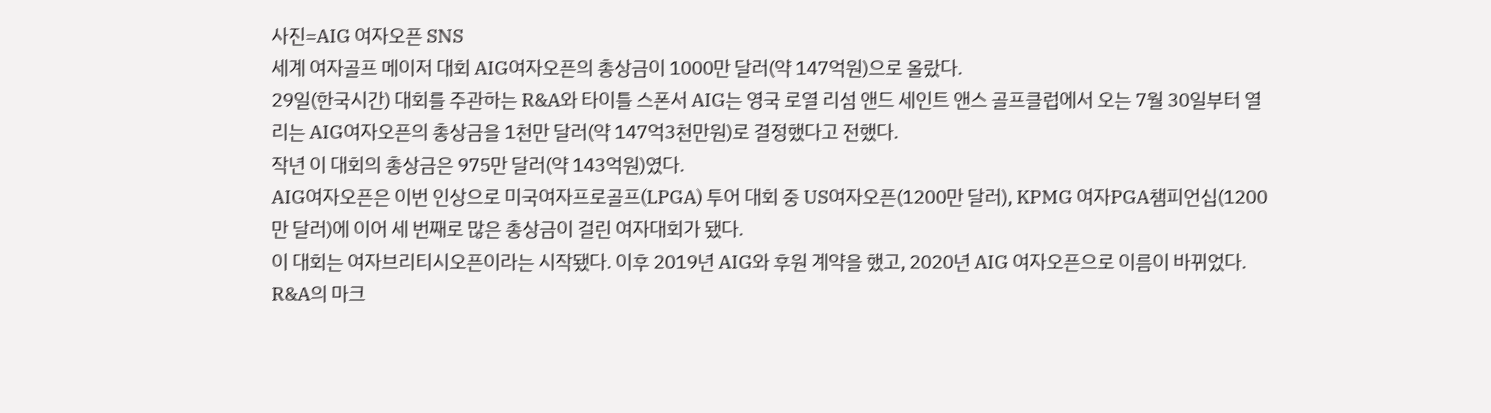사진=AIG 여자오픈 SNS
세계 여자골프 메이저 대회 AIG여자오픈의 총상금이 1000만 달러(약 147억원)으로 올랐다.
29일(한국시간) 대회를 주관하는 R&A와 타이틀 스폰서 AIG는 영국 로열 리섬 앤드 세인트 앤스 골프클럽에서 오는 7월 30일부터 열리는 AIG여자오픈의 총상금을 1천만 달러(약 147억3천만원)로 결정했다고 전했다.
작년 이 대회의 총상금은 975만 달러(약 143억원)였다.
AIG여자오픈은 이번 인상으로 미국여자프로골프(LPGA) 투어 대회 중 US여자오픈(1200만 달러), KPMG 여자PGA챔피언십(1200만 달러)에 이어 세 번째로 많은 총상금이 걸린 여자대회가 됐다.
이 대회는 여자브리티시오픈이라는 시작됐다. 이후 2019년 AIG와 후원 계약을 했고, 2020년 AIG 여자오픈으로 이름이 바뀌었다.
R&A의 마크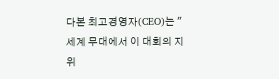다본 최고경영자(CEO)는 "세계 무대에서 이 대회의 지위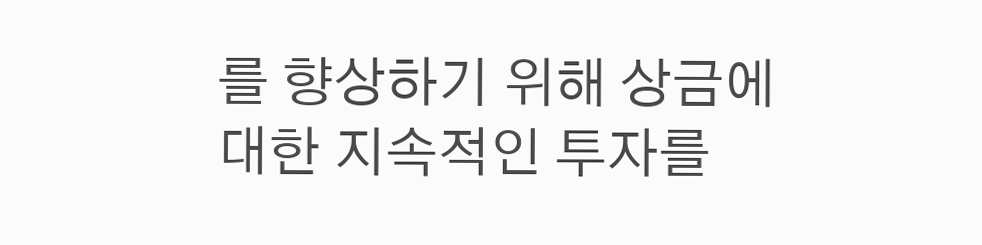를 향상하기 위해 상금에 대한 지속적인 투자를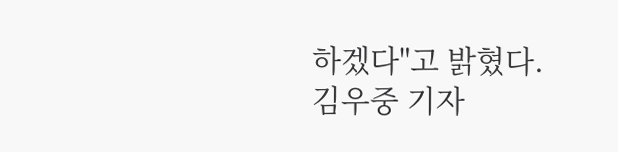하겠다"고 밝혔다.
김우중 기자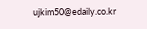ujkim50@edaily.co.kr